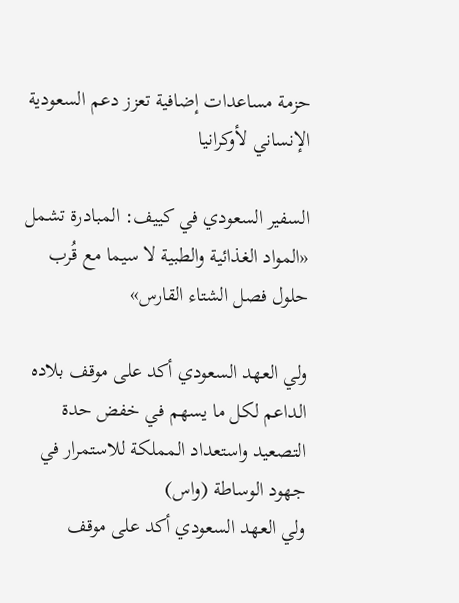حزمة مساعدات إضافية تعزز دعم السعودية الإنساني لأوكرانيا

السفير السعودي في كييف: المبادرة تشمل «المواد الغذائية والطبية لا سيما مع قُرب حلول فصل الشتاء القارس»

ولي العهد السعودي أكد على موقف بلاده الداعم لكل ما يسهم في خفض حدة التصعيد واستعداد المملكة للاستمرار في جهود الوساطة (واس)
ولي العهد السعودي أكد على موقف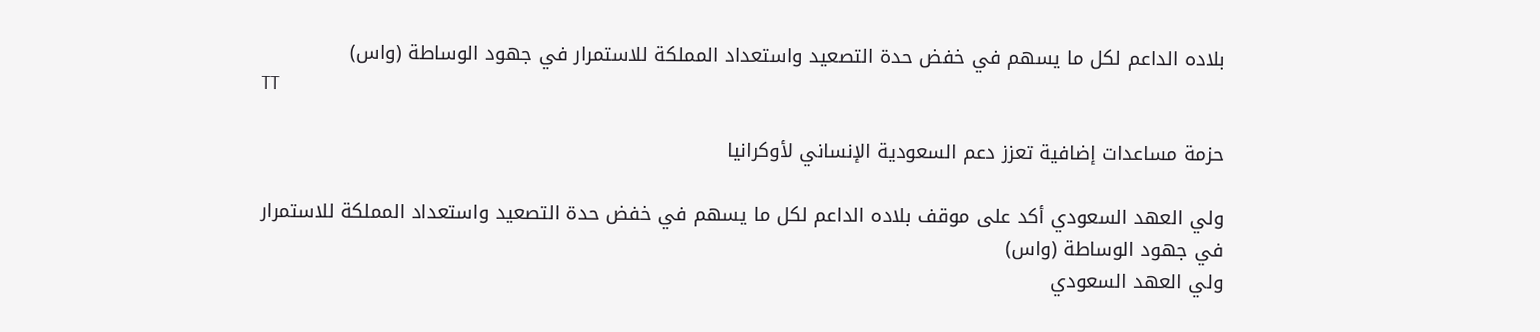بلاده الداعم لكل ما يسهم في خفض حدة التصعيد واستعداد المملكة للاستمرار في جهود الوساطة (واس)
TT

حزمة مساعدات إضافية تعزز دعم السعودية الإنساني لأوكرانيا

ولي العهد السعودي أكد على موقف بلاده الداعم لكل ما يسهم في خفض حدة التصعيد واستعداد المملكة للاستمرار في جهود الوساطة (واس)
ولي العهد السعودي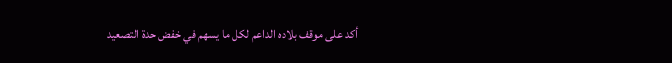أكد على موقف بلاده الداعم لكل ما يسهم في خفض حدة التصعيد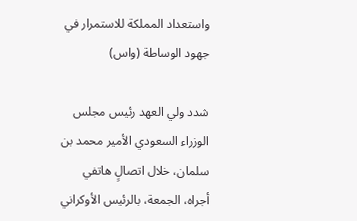واستعداد المملكة للاستمرار في جهود الوساطة (واس)

شدد ولي العهد رئيس مجلس الوزراء السعودي الأمير محمد بن سلمان، خلال اتصالٍ هاتفي أجراه، الجمعة، بالرئيس الأوكراني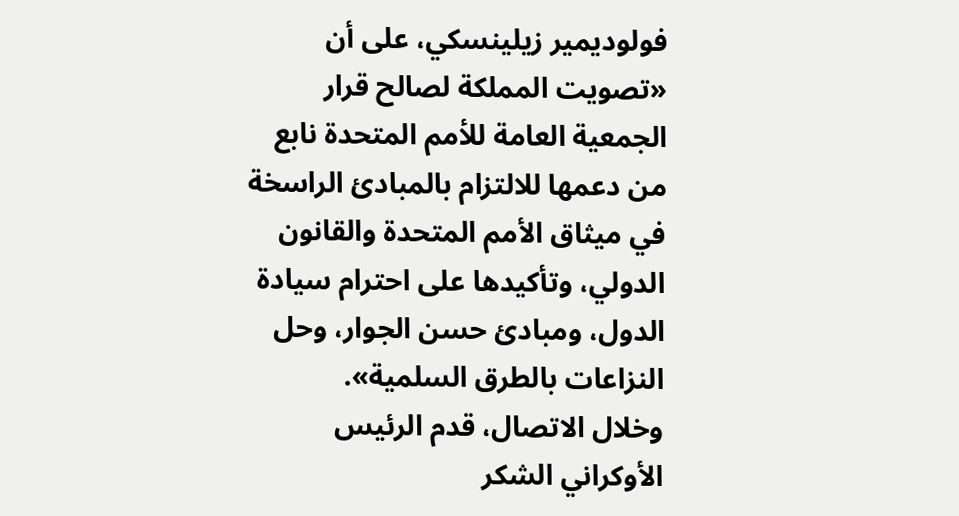فولوديمير زيلينسكي، على أن «تصويت المملكة لصالح قرار الجمعية العامة للأمم المتحدة نابع من دعمها للالتزام بالمبادئ الراسخة في ميثاق الأمم المتحدة والقانون الدولي، وتأكيدها على احترام سيادة الدول، ومبادئ حسن الجوار، وحل النزاعات بالطرق السلمية».
وخلال الاتصال، قدم الرئيس الأوكراني الشكر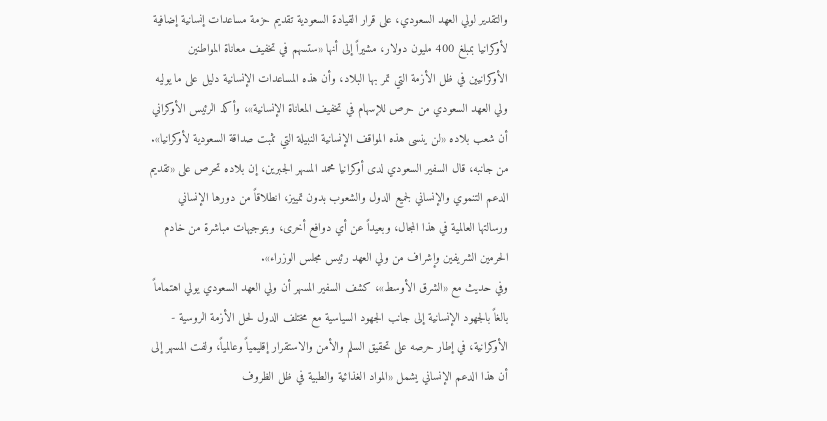والتقدير لولي العهد السعودي، على قرار القيادة السعودية تقديم حزمة مساعدات إنسانية إضافية لأوكرانيا بمبلغ 400 مليون دولار، مشيراً إلى أنها «ستسهم في تخفيف معاناة المواطنين الأوكرانيين في ظل الأزمة التي تمر بها البلاد، وأن هذه المساعدات الإنسانية دليل على ما يوليه ولي العهد السعودي من حرص للإسهام في تخفيف المعاناة الإنسانية»، وأكد الرئيس الأوكراني أن شعب بلاده «لن ينسى هذه المواقف الإنسانية النبيلة التي تثبت صداقة السعودية لأوكرانيا».
من جانبه، قال السفير السعودي لدى أوكرانيا محمد المسهر الجبرين، إن بلاده تحرص على «تقديم الدعم التنموي والإنساني لجميع الدول والشعوب بدون تمييز، انطلاقاً من دورها الإنساني ورسالتها العالمية في هذا المجال، وبعيداً عن أي دوافع أخرى، وبتوجيهات مباشرة من خادم الحرمين الشريفين وإشراف من ولي العهد رئيس مجلس الوزراء».
وفي حديث مع «الشرق الأوسط»، كشف السفير المسهر أن ولي العهد السعودي يولي اهتماماً بالغاً بالجهود الإنسانية إلى جانب الجهود السياسية مع مختلف الدول لحل الأزمة الروسية - الأوكرانية، في إطار حرصه على تحقيق السلم والأمن والاستقرار إقليمياً وعالمياً، ولفت المسهر إلى أن هذا الدعم الإنساني يشمل «المواد الغذائية والطبية في ظل الظروف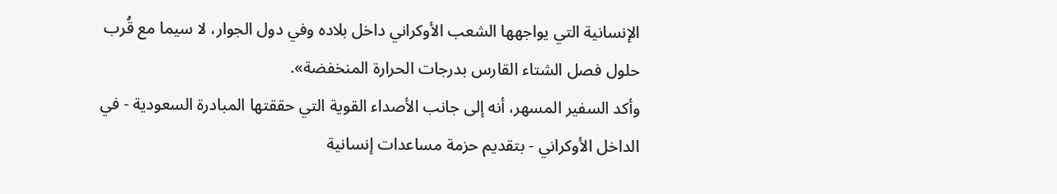الإنسانية التي يواجهها الشعب الأوكراني داخل بلاده وفي دول الجوار، لا سيما مع قُرب حلول فصل الشتاء القارس بدرجات الحرارة المنخفضة».
وأكد السفير المسهر، أنه إلى جانب الأصداء القوية التي حققتها المبادرة السعودية - في الداخل الأوكراني - بتقديم حزمة مساعدات إنسانية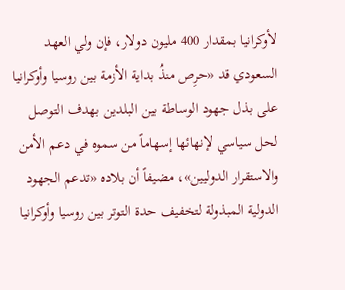لأوكرانيا بمقدار 400 مليون دولار، فإن ولي العهد السعودي قد «حرِص منذُ بداية الأزمة بين روسيا وأوكرانيا على بذل جهود الوساطة بين البلدين بهدف التوصل لحل سياسي لإنهائها إسهاماً من سموه في دعم الأمن والاستقرار الدوليين»، مضيفاً أن بلاده «تدعم الجهود الدولية المبذولة لتخفيف حدة التوتر بين روسيا وأوكرانيا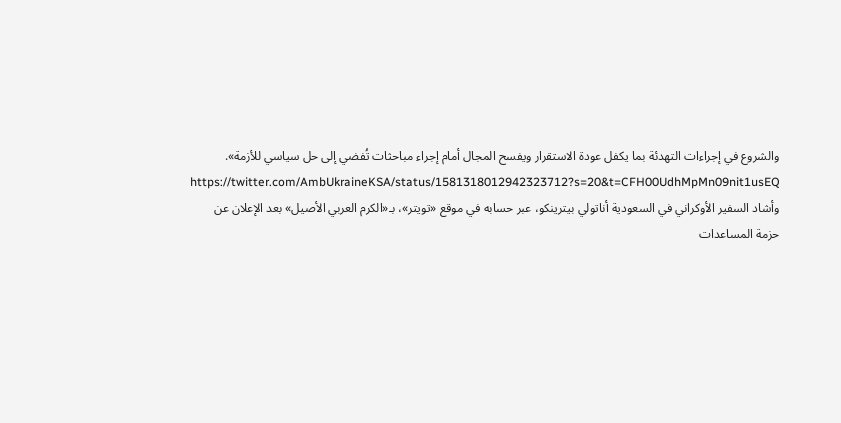والشروع في إجراءات التهدئة بما يكفل عودة الاستقرار ويفسح المجال أمام إجراء مباحثات تُفضي إلى حل سياسي للأزمة».
https://twitter.com/AmbUkraineKSA/status/1581318012942323712?s=20&t=CFH00UdhMpMn09nit1usEQ
وأشاد السفير الأوكراني في السعودية أناتولي بيترينكو، عبر حسابه في موقع «تويتر»، بـ«الكرم العربي الأصيل» بعد الإعلان عن حزمة المساعدات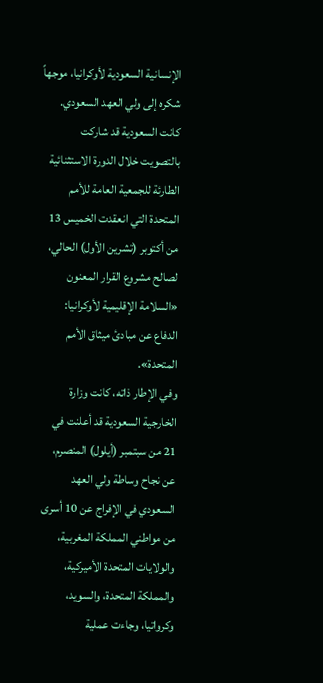الإنسانية السعودية لأوكرانيا، موجهاً شكره إلى ولي العهد السعودي.
كانت السعودية قد شاركت بالتصويت خلال الدورة الاستثنائية الطارئة للجمعية العامة للأمم المتحدة التي انعقدت الخميس 13 من أكتوبر (تشرين الأول) الحالي، لصالح مشروع القرار المعنون «السلامة الإقليمية لأوكرانيا: الدفاع عن مبادئ ميثاق الأمم المتحدة».
وفي الإطار ذاته، كانت وزارة الخارجية السعودية قد أعلنت في 21 من سبتمبر (أيلول) المنصرم، عن نجاح وساطة ولي العهد السعودي في الإفراج عن 10 أسرى من مواطني المملكة المغربية، والولايات المتحدة الأميركية، والمملكة المتحدة، والسويد، وكرواتيا، وجاءت عملية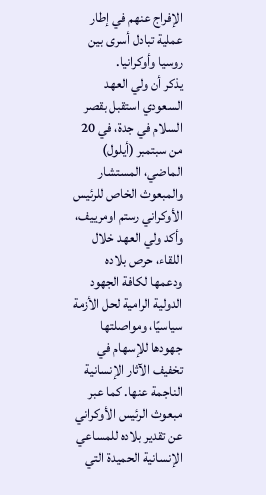الإفراج عنهم في إطار عملية تبادل أسرى بين روسيا وأوكرانيا.
يذكر أن ولي العهد السعودي استقبل بقصر السلام في جدة، في 20 من سبتمبر (أيلول) الماضي، المستشار والمبعوث الخاص للرئيس الأوكراني رستم اومرييف، وأكد ولي العهد خلال اللقاء، حرص بلاده ودعمها لكافة الجهود الدولية الرامية لحل الأزمة سياسيًا، ومواصلتها جهودها للإسهام في تخفيف الآثار الإنسانية الناجمة عنها. كما عبر مبعوث الرئيس الأوكراني عن تقدير بلاده للمساعي الإنسانية الحميدة التي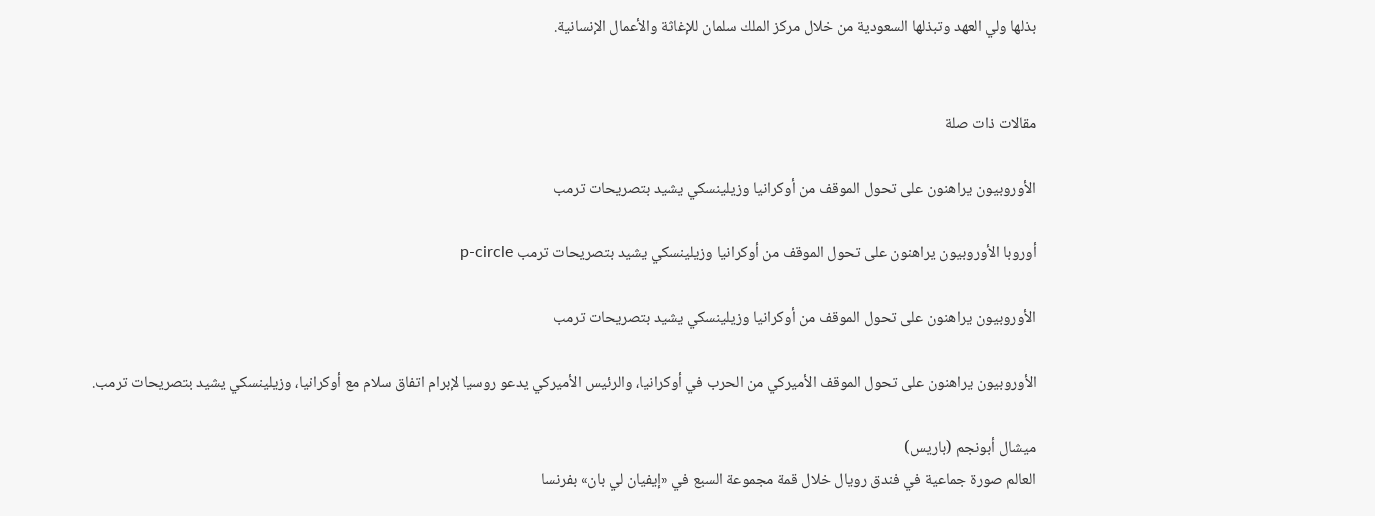بذلها ولي العهد وتبذلها السعودية من خلال مركز الملك سلمان للإغاثة والأعمال الإنسانية.


مقالات ذات صلة

الأوروبيون يراهنون على تحول الموقف من أوكرانيا وزيلينسكي يشيد بتصريحات ترمب

أوروبا الأوروبيون يراهنون على تحول الموقف من أوكرانيا وزيلينسكي يشيد بتصريحات ترمب p-circle

الأوروبيون يراهنون على تحول الموقف من أوكرانيا وزيلينسكي يشيد بتصريحات ترمب

الأوروبيون يراهنون على تحول الموقف الأميركي من الحرب في أوكرانيا، والرئيس الأميركي يدعو روسيا لإبرام اتفاق سلام مع أوكرانيا، وزيلينسكي يشيد بتصريحات ترمب.

ميشال أبونجم (باريس)
العالم صورة جماعية في فندق رويال خلال قمة مجموعة السبع في «إيفيان لي بان» بفرنسا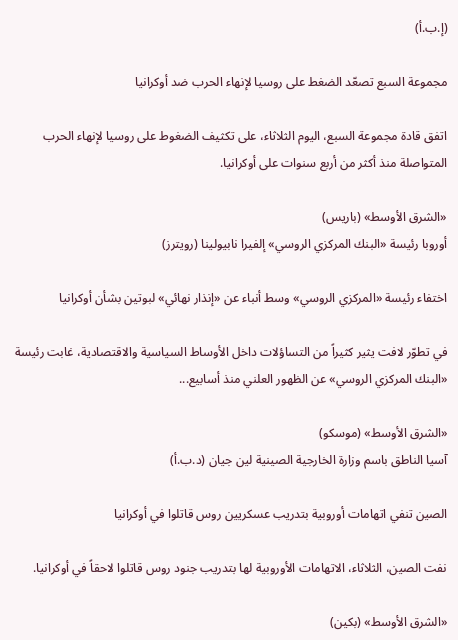(إ.ب.أ)

مجموعة السبع تصعّد الضغط على روسيا لإنهاء الحرب ضد أوكرانيا

اتفق قادة مجموعة السبع، اليوم الثلاثاء، على تكثيف الضغوط على روسيا لإنهاء الحرب المتواصلة منذ أكثر من أربع سنوات على أوكرانيا.

«الشرق الأوسط» (باريس)
أوروبا رئيسة «البنك المركزي الروسي» إلفيرا نابيولينا (رويترز)

اختفاء رئيسة «المركزي الروسي» وسط أنباء عن «إنذار نهائي» لبوتين بشأن أوكرانيا

في تطوّر لافت يثير كثيراً من التساؤلات داخل الأوساط السياسية والاقتصادية، غابت رئيسة «البنك المركزي الروسي» عن الظهور العلني منذ أسابيع...

«الشرق الأوسط» (موسكو)
آسيا الناطق باسم وزارة الخارجية الصينية لين جيان (د.ب.أ)

الصين تنفي اتهامات أوروبية بتدريب عسكريين روس قاتلوا في أوكرانيا

نفت الصين، الثلاثاء، الاتهامات الأوروبية لها بتدريب جنود روس قاتلوا لاحقاً في أوكرانيا.

«الشرق الأوسط» (بكين)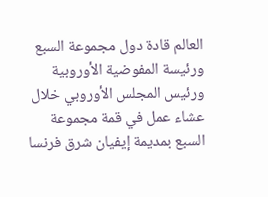العالم قادة دول مجموعة السبع ورئيسة المفوضية الأوروبية ورئيس المجلس الأوروبي خلال عشاء عمل في قمة مجموعة السبع بمديمة إيفيان شرق فرنسا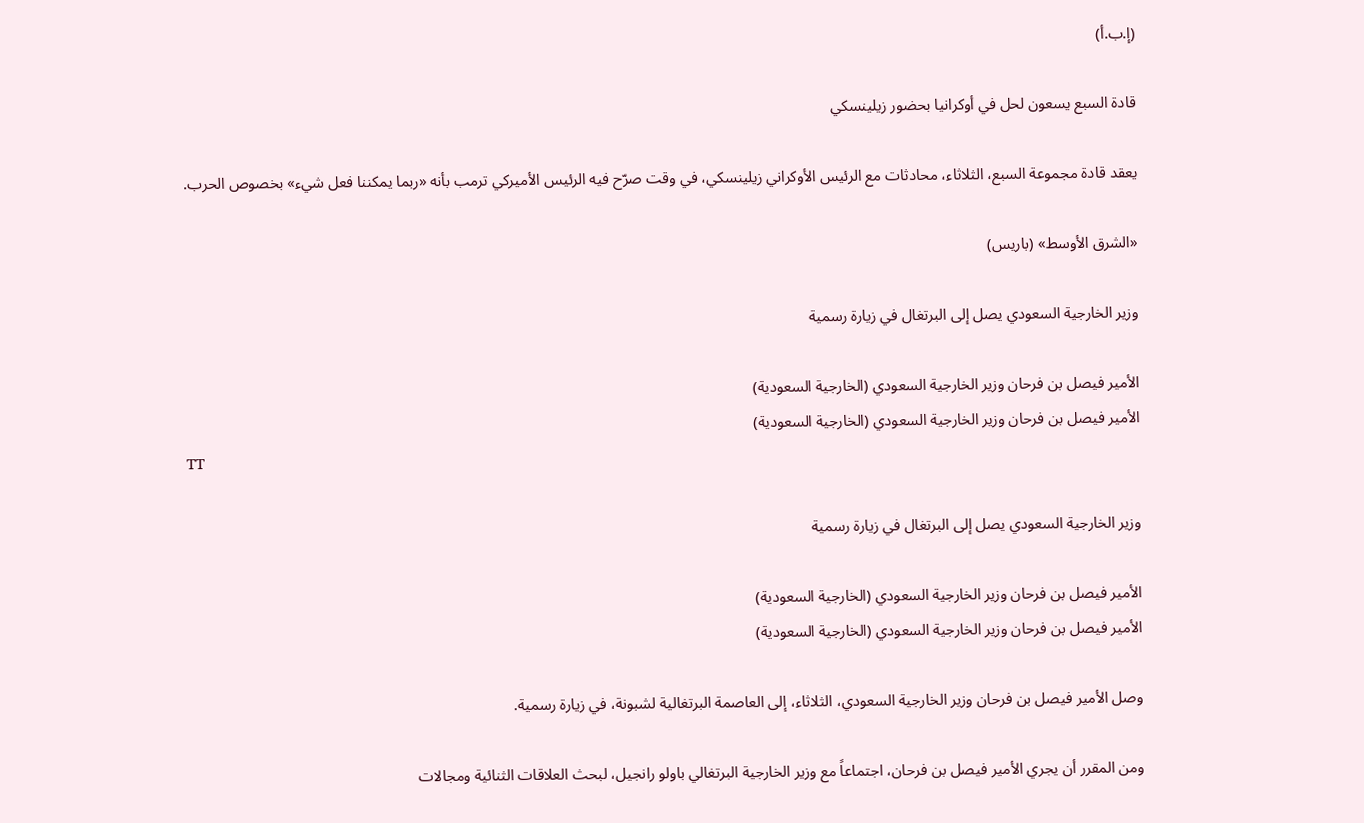(إ.ب.أ)

قادة السبع يسعون لحل في أوكرانيا بحضور زيلينسكي

يعقد قادة مجموعة السبع، الثلاثاء، محادثات مع الرئيس الأوكراني زيلينسكي، في وقت صرّح فيه الرئيس الأميركي ترمب بأنه «ربما يمكننا فعل شيء» بخصوص الحرب.

«الشرق الأوسط» (باريس)

وزير الخارجية السعودي يصل إلى البرتغال في زيارة رسمية

الأمير فيصل بن فرحان وزير الخارجية السعودي (الخارجية السعودية)
الأمير فيصل بن فرحان وزير الخارجية السعودي (الخارجية السعودية)
TT

وزير الخارجية السعودي يصل إلى البرتغال في زيارة رسمية

الأمير فيصل بن فرحان وزير الخارجية السعودي (الخارجية السعودية)
الأمير فيصل بن فرحان وزير الخارجية السعودي (الخارجية السعودية)

وصل الأمير فيصل بن فرحان وزير الخارجية السعودي، الثلاثاء، إلى العاصمة البرتغالية لشبونة، في زيارة رسمية.

ومن المقرر أن يجري الأمير فيصل بن فرحان، اجتماعاً مع وزير الخارجية البرتغالي باولو رانجيل، لبحث العلاقات الثنائية ومجالات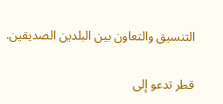التنسيق والتعاون بين البلدين الصديقين.


قطر تدعو إلى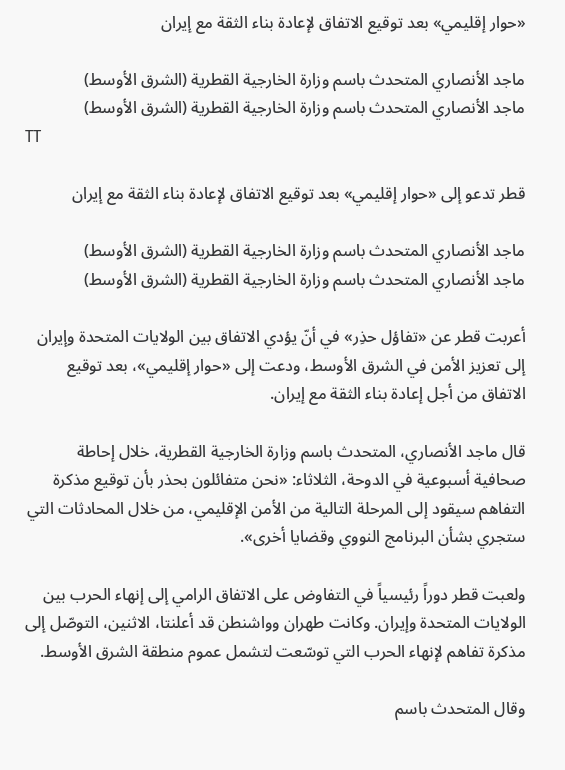«حوار إقليمي» بعد توقيع الاتفاق لإعادة بناء الثقة مع إيران

ماجد الأنصاري المتحدث باسم وزارة الخارجية القطرية (الشرق الأوسط)
ماجد الأنصاري المتحدث باسم وزارة الخارجية القطرية (الشرق الأوسط)
TT

قطر تدعو إلى «حوار إقليمي» بعد توقيع الاتفاق لإعادة بناء الثقة مع إيران

ماجد الأنصاري المتحدث باسم وزارة الخارجية القطرية (الشرق الأوسط)
ماجد الأنصاري المتحدث باسم وزارة الخارجية القطرية (الشرق الأوسط)

أعربت قطر عن «تفاؤل حذِر» في أنّ يؤدي الاتفاق بين الولايات المتحدة وإيران إلى تعزيز الأمن في الشرق الأوسط، ودعت إلى «حوار إقليمي»، بعد توقيع الاتفاق من أجل إعادة بناء الثقة مع إيران.

قال ماجد الأنصاري، المتحدث باسم وزارة الخارجية القطرية، خلال إحاطة صحافية أسبوعية في الدوحة، الثلاثاء: «نحن متفائلون بحذر بأن توقيع مذكرة التفاهم سيقود إلى المرحلة التالية من الأمن الإقليمي، من خلال المحادثات التي ستجري بشأن البرنامج النووي وقضايا أخرى».

ولعبت قطر دوراً رئيسياً في التفاوض على الاتفاق الرامي إلى إنهاء الحرب بين الولايات المتحدة وإيران. وكانت طهران وواشنطن قد أعلنتا، الاثنين، التوصّل إلى مذكرة تفاهم لإنهاء الحرب التي توسّعت لتشمل عموم منطقة الشرق الأوسط.

وقال المتحدث باسم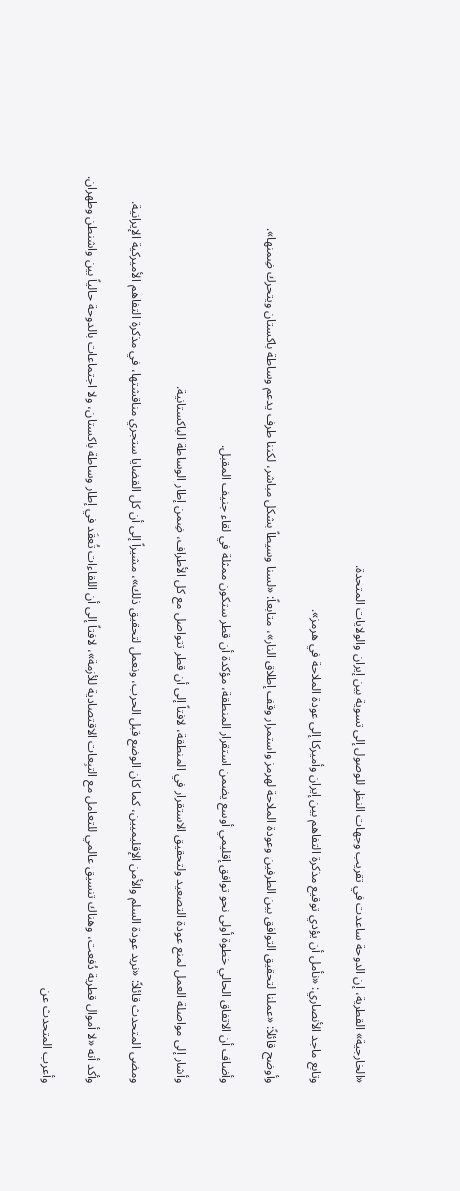«الخارجية» القطرية، إن الدوحة ساعدت في تقريب وجهات النظر للوصول إلى تسوية بين إيران والولايات المتحدة.

وتابع ماجد الأنصاري: «نأمل أن يؤدي توقيع مذكرة التفاهم بين إيران وأميركا إلى عودة الملاحة في هرمز».

وأوضح قائلاً: «عملنا لتحقيق التوافق بين الطرفين وعودة الملاحة لهرمز واستمرار وقف إطلاق النار»، متابعاً: «لسنا وسيطاً بشكل مباشر، لكننا طرف يدعم وساطة باكستان ويتحرك ضِمنها».

وأضاف أن الاتفاق الحالي خطوة أولى نحو توافق إقليمي أوسع يضمن استقرار المنطقة، مؤكدة أن قطر ستكون ممثلة في لقاء جنيف المقبل.

وأشار إلى مواصلة العمل لمنع عودة التصعيد ولتحقيق الاستقرار في المنطقة، لافتاً إلى أن قطر تتواصل مع كل الأطراف، ضِمن إطار الوساطة الباكستانية.

ومضى المتحدث قائلاً: «نريد عودة السلم والأمن الإقليميين، كما كان الوضع قبل الحرب، ونعمل لتحقيق ذلك»، مشيراً إلى أن كل القضايا ستجري مناقشتها، في مذكرة التفاهم الأميركية الإيرانية.

وأكد أنه «لا أموال قطرية دُفعت، وهناك تنسيق عالمي للتعامل مع التبِعات الاقتصادية للأزمة»، لافتاً إلى أن اللقاءات تُعقَد في إطار وساطة باكستان، ولا اجتماعات بالدوحة حالياً بين واشنطن وطهران.

وأعرب المتحدث عن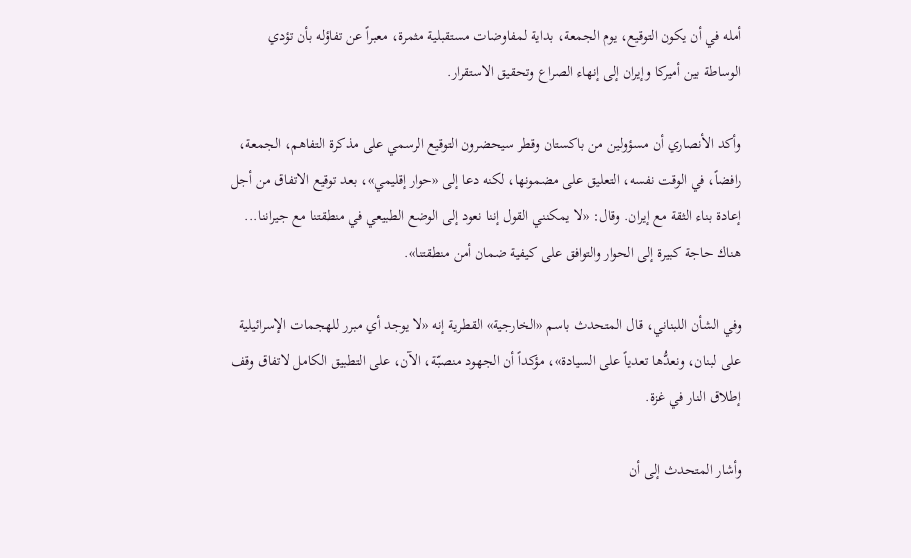أمله في أن يكون التوقيع، يوم الجمعة، بداية لمفاوضات مستقبلية مثمرة، معبراً عن تفاؤله بأن تؤدي الوساطة بين أميركا وإيران إلى إنهاء الصراع وتحقيق الاستقرار.

وأكد الأنصاري أن مسؤولين من باكستان وقطر سيحضرون التوقيع الرسمي على مذكرة التفاهم، الجمعة، رافضاً، في الوقت نفسه، التعليق على مضمونها، لكنه دعا إلى «حوار إقليمي»، بعد توقيع الاتفاق من أجل إعادة بناء الثقة مع إيران. وقال: «لا يمكنني القول إننا نعود إلى الوضع الطبيعي في منطقتنا مع جيراننا... هناك حاجة كبيرة إلى الحوار والتوافق على كيفية ضمان أمن منطقتنا».

وفي الشأن اللبناني، قال المتحدث باسم «الخارجية» القطرية إنه «لا يوجد أي مبرر للهجمات الإسرائيلية على لبنان، ونعدُّها تعدياً على السيادة»، مؤكداً أن الجهود منصبّة، الآن، على التطبيق الكامل لاتفاق وقف إطلاق النار في غزة.

وأشار المتحدث إلى أن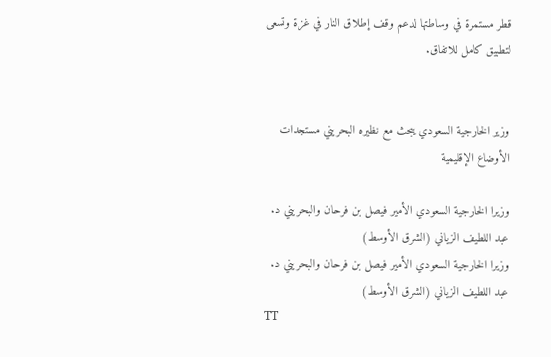قطر مستمرة في وساطتها لدعم وقف إطلاق النار في غزة وتسعى لتطبيق كامل للاتفاق.


وزير الخارجية السعودي يبحث مع نظيره البحريني مستجدات الأوضاع الإقليمية

وزيرا الخارجية السعودي الأمير فيصل بن فرحان والبحريني د. عبد اللطيف الزياني (الشرق الأوسط)
وزيرا الخارجية السعودي الأمير فيصل بن فرحان والبحريني د. عبد اللطيف الزياني (الشرق الأوسط)
TT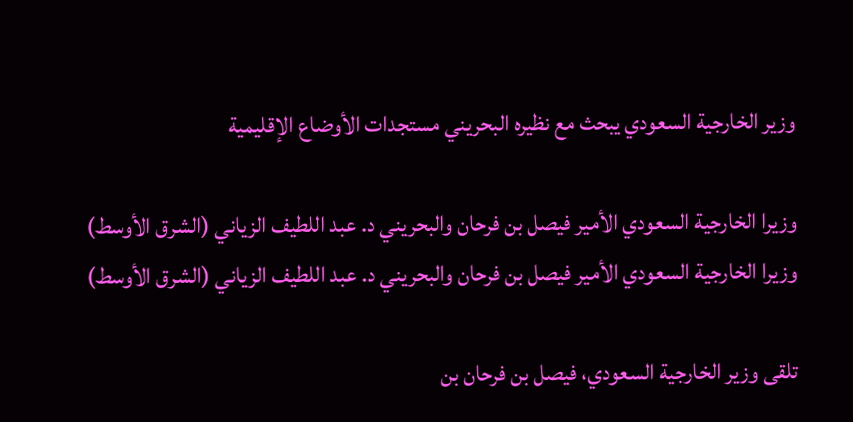وزير الخارجية السعودي يبحث مع نظيره البحريني مستجدات الأوضاع الإقليمية

وزيرا الخارجية السعودي الأمير فيصل بن فرحان والبحريني د. عبد اللطيف الزياني (الشرق الأوسط)
وزيرا الخارجية السعودي الأمير فيصل بن فرحان والبحريني د. عبد اللطيف الزياني (الشرق الأوسط)

تلقى وزير الخارجية السعودي، فيصل بن فرحان بن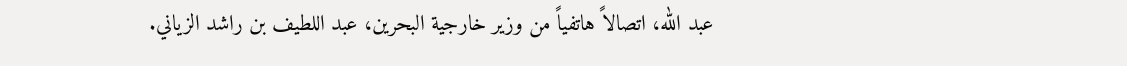عبد الله، اتصالاً هاتفياً من وزير خارجية البحرين، عبد اللطيف بن راشد الزياني.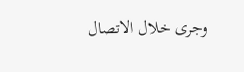وجرى خلال الاتصال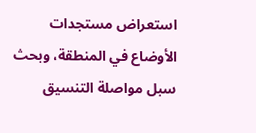استعراض مستجدات الأوضاع في المنطقة، وبحث سبل مواصلة التنسيق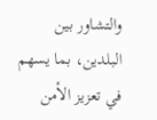والتشاور بين البلدين، بما يسهم في تعزيز الأمن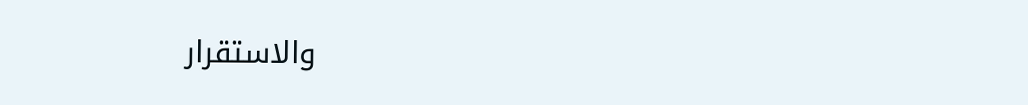والاستقرار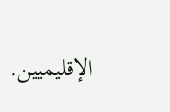الإقليميين.